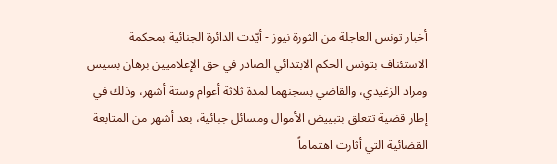أخبار تونس العاجلة من الثورة نيوز - أيّدت الدائرة الجنائية بمحكمة الاستئناف بتونس الحكم الابتدائي الصادر في حق الإعلاميين برهان بسيس ومراد الزغيدي، والقاضي بسجنهما لمدة ثلاثة أعوام وستة أشهر، وذلك في إطار قضية تتعلق بتبييض الأموال ومسائل جبائية، بعد أشهر من المتابعة القضائية التي أثارت اهتماماً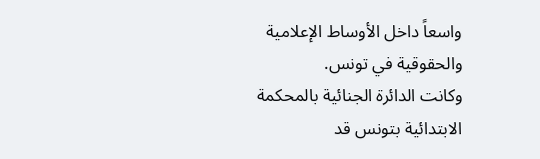واسعاً داخل الأوساط الإعلامية والحقوقية في تونس.
وكانت الدائرة الجنائية بالمحكمة الابتدائية بتونس قد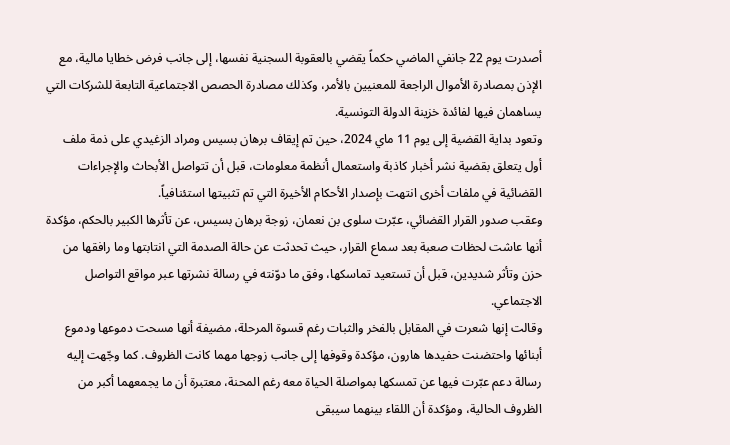أصدرت يوم 22 جانفي الماضي حكماً يقضي بالعقوبة السجنية نفسها، إلى جانب فرض خطايا مالية، مع الإذن بمصادرة الأموال الراجعة للمعنيين بالأمر، وكذلك مصادرة الحصص الاجتماعية التابعة للشركات التي يساهمان فيها لفائدة خزينة الدولة التونسية.
وتعود بداية القضية إلى يوم 11 ماي 2024، حين تم إيقاف برهان بسيس ومراد الزغيدي على ذمة ملف أول يتعلق بقضية نشر أخبار كاذبة واستعمال أنظمة معلومات، قبل أن تتواصل الأبحاث والإجراءات القضائية في ملفات أخرى انتهت بإصدار الأحكام الأخيرة التي تم تثبيتها استئنافياً.
وعقب صدور القرار القضائي، عبّرت سلوى بن نعمان، زوجة برهان بسيس، عن تأثرها الكبير بالحكم، مؤكدة أنها عاشت لحظات صعبة بعد سماع القرار، حيث تحدثت عن حالة الصدمة التي انتابتها وما رافقها من حزن وتأثر شديدين، قبل أن تستعيد تماسكها، وفق ما دوّنته في رسالة نشرتها عبر مواقع التواصل الاجتماعي.
وقالت إنها شعرت في المقابل بالفخر والثبات رغم قسوة المرحلة، مضيفة أنها مسحت دموعها ودموع أبنائها واحتضنت حفيدها هارون، مؤكدة وقوفها إلى جانب زوجها مهما كانت الظروف. كما وجّهت إليه رسالة دعم عبّرت فيها عن تمسكها بمواصلة الحياة معه رغم المحنة، معتبرة أن ما يجمعهما أكبر من الظروف الحالية، ومؤكدة أن اللقاء بينهما سيبقى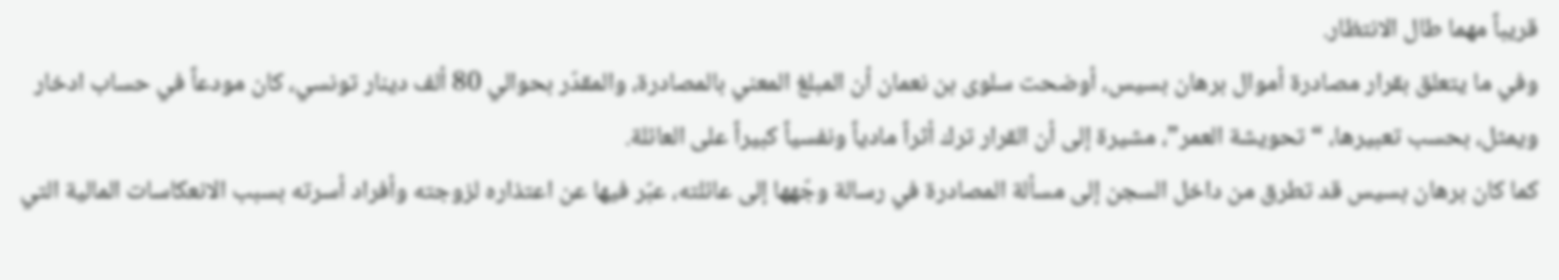قريباً مهما طال الانتظار.
وفي ما يتعلق بقرار مصادرة أموال برهان بسيس، أوضحت سلوى بن نعمان أن المبلغ المعني بالمصادرة، والمقدّر بحوالي 80 ألف دينار تونسي، كان مودعاً في حساب ادخار ويمثل، بحسب تعبيرها، “تحويشة العمر”، مشيرة إلى أن القرار ترك أثراً مادياً ونفسياً كبيراً على العائلة.
كما كان برهان بسيس قد تطرق من داخل السجن إلى مسألة المصادرة في رسالة وجّهها إلى عائلته، عبّر فيها عن اعتذاره لزوجته وأفراد أسرته بسبب الانعكاسات المالية التي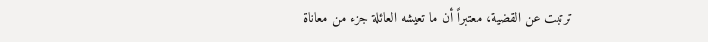ترتبت عن القضية، معتبراً أن ما تعيشه العائلة جزء من معاناة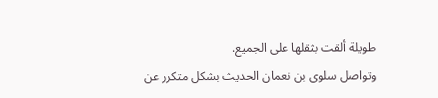طويلة ألقت بثقلها على الجميع.
وتواصل سلوى بن نعمان الحديث بشكل متكرر عن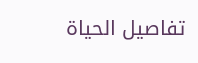تفاصيل الحياة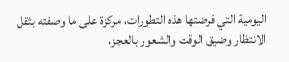اليومية التي فرضتها هذه التطورات، مركزة على ما وصفته بثقل الانتظار وضيق الوقت والشعور بالعجز،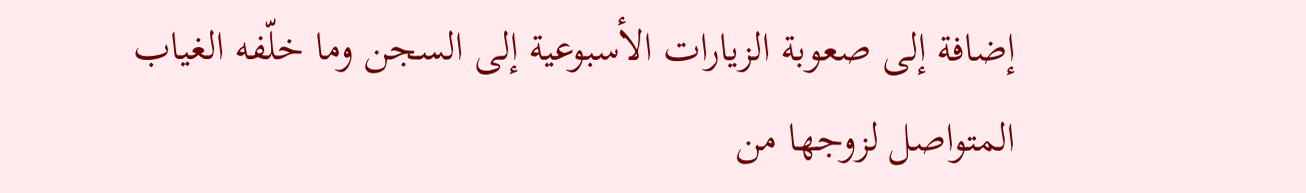إضافة إلى صعوبة الزيارات الأسبوعية إلى السجن وما خلّفه الغياب المتواصل لزوجها من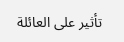تأثير على العائلة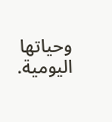وحياتها اليومية.